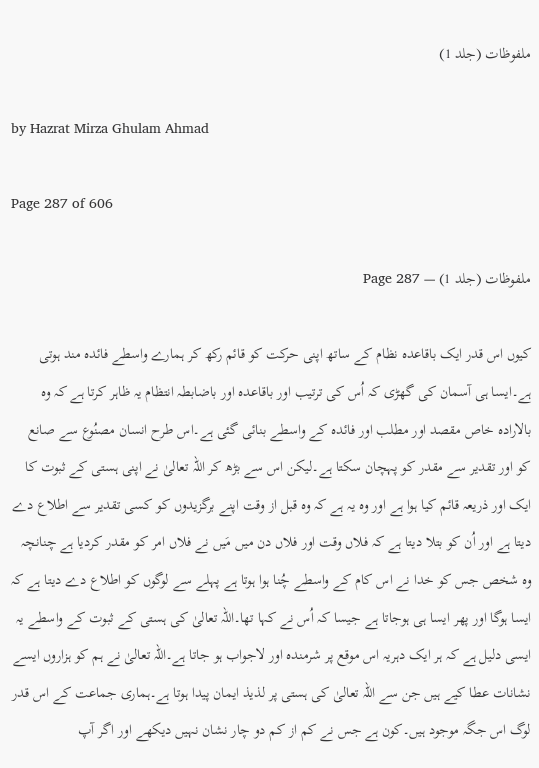ملفوظات (جلد 1)

by Hazrat Mirza Ghulam Ahmad

Page 287 of 606

ملفوظات (جلد 1) — Page 287

کیوں اس قدر ایک باقاعدہ نظام کے ساتھ اپنی حرکت کو قائم رکھ کر ہمارے واسطے فائدہ مند ہوتی ہے۔ایسا ہی آسمان کی گھڑی کہ اُس کی ترتیب اور باقاعدہ اور باضابطہ انتظام یہ ظاہر کرتا ہے کہ وہ بالارادہ خاص مقصد اور مطلب اور فائدہ کے واسطے بنائی گئی ہے۔اس طرح انسان مصنُوع سے صانع کو اور تقدیر سے مقدر کو پہچان سکتا ہے۔لیکن اس سے بڑھ کر اللہ تعالیٰ نے اپنی ہستی کے ثبوت کا ایک اور ذریعہ قائم کیا ہوا ہے اور وہ یہ ہے کہ وہ قبل از وقت اپنے برگزیدوں کو کسی تقدیر سے اطلاع دے دیتا ہے اور اُن کو بتلا دیتا ہے کہ فلاں وقت اور فلاں دن میں مَیں نے فلاں امر کو مقدر کردیا ہے چنانچہ وہ شخص جس کو خدا نے اس کام کے واسطے چُنا ہوا ہوتا ہے پہلے سے لوگوں کو اطلاع دے دیتا ہے کہ ایسا ہوگا اور پھر ایسا ہی ہوجاتا ہے جیسا کہ اُس نے کہا تھا۔اللہ تعالیٰ کی ہستی کے ثبوت کے واسطے یہ ایسی دلیل ہے کہ ہر ایک دہریہ اس موقع پر شرمندہ اور لاجواب ہو جاتا ہے۔اللہ تعالیٰ نے ہم کو ہزاروں ایسے نشانات عطا کیے ہیں جن سے اللہ تعالیٰ کی ہستی پر لذیذ ایمان پیدا ہوتا ہے۔ہماری جماعت کے اس قدر لوگ اس جگہ موجود ہیں۔کون ہے جس نے کم از کم دو چار نشان نہیں دیکھے اور اگر آپ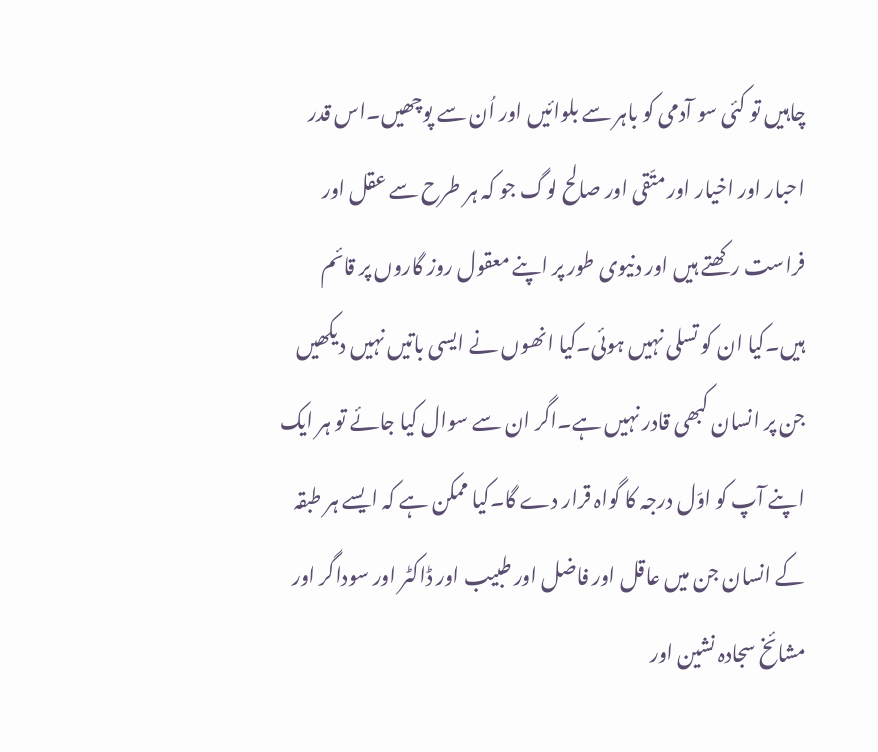چاہیں تو کئی سو آدمی کو باہر سے بلوائیں اور اُن سے پوچھیں۔اس قدر احبار اور اخیار اور متّقی اور صالح لوگ جو کہ ہر طرح سے عقل اور فراست رکھتے ہیں اور دنیوی طور پر اپنے معقول روز گاروں پر قائم ہیں۔کیا ان کو تسلی نہیں ہوئی۔کیا انھوں نے ایسی باتیں نہیں دیکھیں جن پر انسان کبھی قادر نہیں ہے۔اگر ان سے سوال کیا جائے تو ہر ایک اپنے آپ کو اوّل درجہ کا گواہ قرار دے گا۔کیا ممکن ہے کہ ایسے ہر طبقہ کے انسان جن میں عاقل اور فاضل اور طبیب اور ڈاکٹر اور سوداگر اور مشائخ سجادہ نشین اور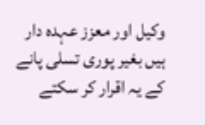وکیل اور معزز عہدہ دار ہیں بغیر پوری تسلی پانے کے یہ اقرار کر سکتے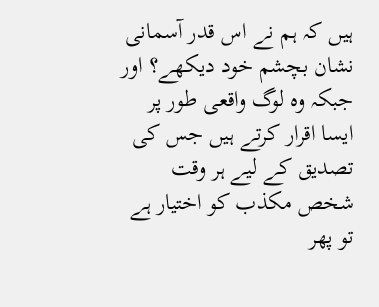ہیں کہ ہم نے اس قدر آسمانی نشان بچشم خود دیکھے؟ اور جبکہ وہ لوگ واقعی طور پر ایسا اقرار کرتے ہیں جس کی تصدیق کے لیے ہر وقت شخص مکذب کو اختیار ہے تو پھر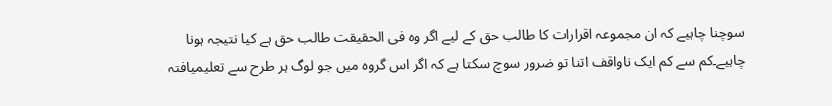سوچنا چاہیے کہ ان مجموعہ اقرارات کا طالب حق کے لیے اگر وہ فی الحقیقت طالب حق ہے کیا نتیجہ ہونا چاہیے۔کم سے کم ایک ناواقف اتنا تو ضرور سوچ سکتا ہے کہ اگر اس گروہ میں جو لوگ ہر طرح سے تعلیمیافتہ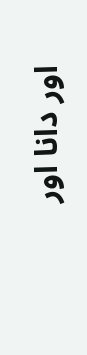اور دانا اور